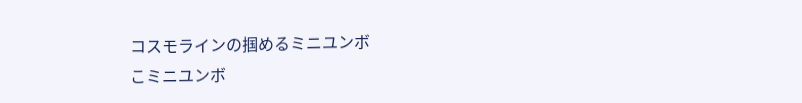コスモラインの掴めるミニユンボ
こミニユンボ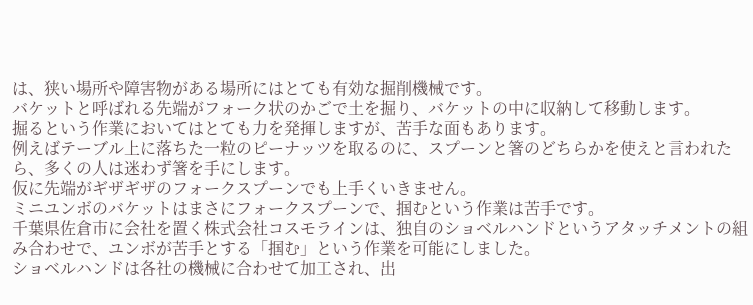は、狭い場所や障害物がある場所にはとても有効な掘削機械です。
バケットと呼ばれる先端がフォーク状のかごで土を掘り、バケットの中に収納して移動します。
掘るという作業においてはとても力を発揮しますが、苦手な面もあります。
例えばテーブル上に落ちた一粒のピーナッツを取るのに、スプーンと箸のどちらかを使えと言われたら、多くの人は迷わず箸を手にします。
仮に先端がギザギザのフォークスプーンでも上手くいきません。
ミニユンボのバケットはまさにフォークスプーンで、掴むという作業は苦手です。
千葉県佐倉市に会社を置く株式会社コスモラインは、独自のショベルハンドというアタッチメントの組み合わせで、ユンボが苦手とする「掴む」という作業を可能にしました。
ショベルハンドは各社の機械に合わせて加工され、出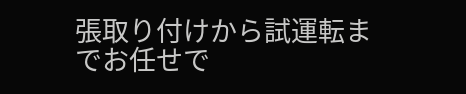張取り付けから試運転までお任せで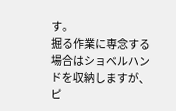す。
掘る作業に専念する場合はショベルハンドを収納しますが、ピ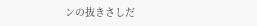ンの抜きさしだ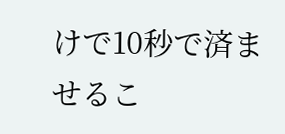けで10秒で済ませるこ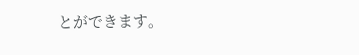とができます。